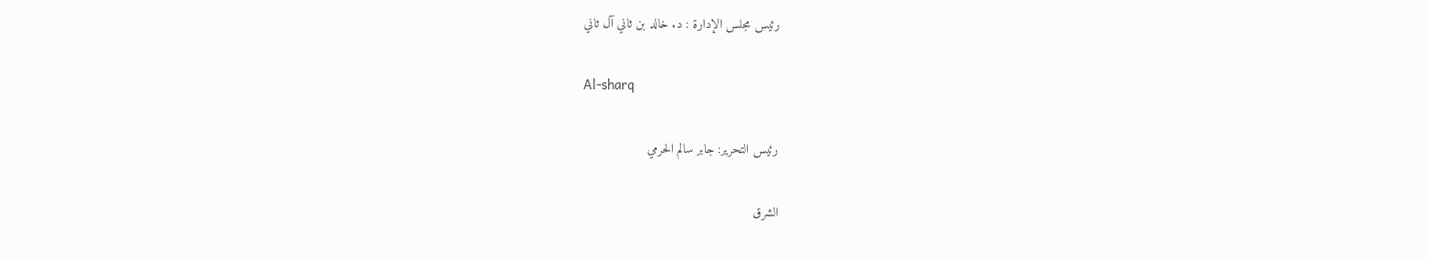رئيس مجلس الإدارة : د. خالد بن ثاني آل ثاني

Al-sharq

رئيس التحرير: جابر سالم الحرمي

الشرق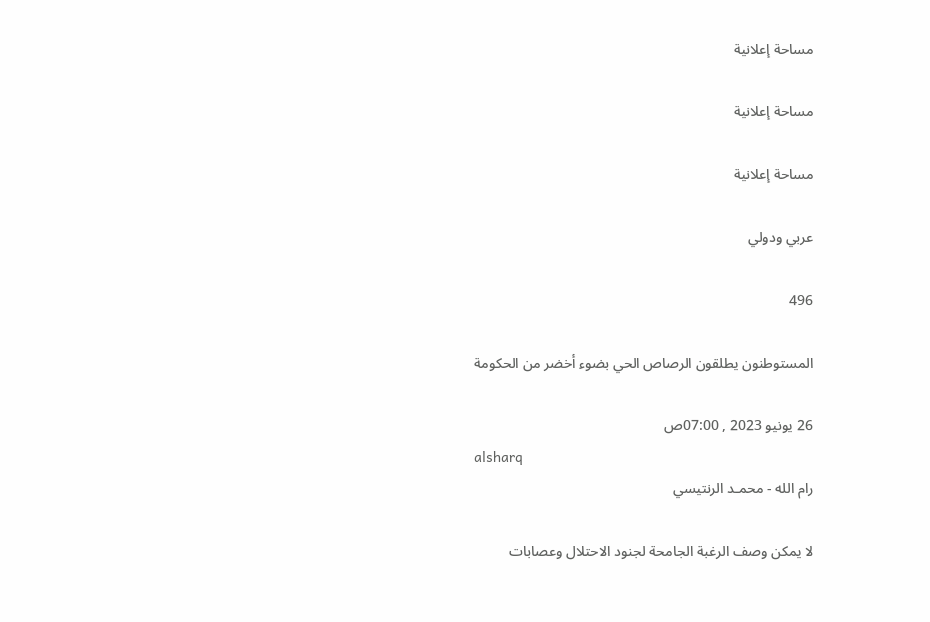مساحة إعلانية

مساحة إعلانية

مساحة إعلانية

عربي ودولي

496

المستوطنون يطلقون الرصاص الحي بضوء أخضر من الحكومة

26 يونيو 2023 , 07:00ص
alsharq
رام الله - محمـد الرنتيسي

لا يمكن وصف الرغبة الجامحة لجنود الاحتلال وعصابات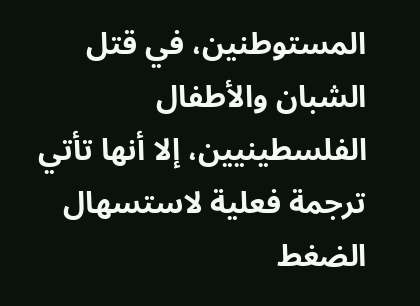المستوطنين، في قتل الشبان والأطفال الفلسطينيين، إلا أنها تأتي ترجمة فعلية لاستسهال الضغط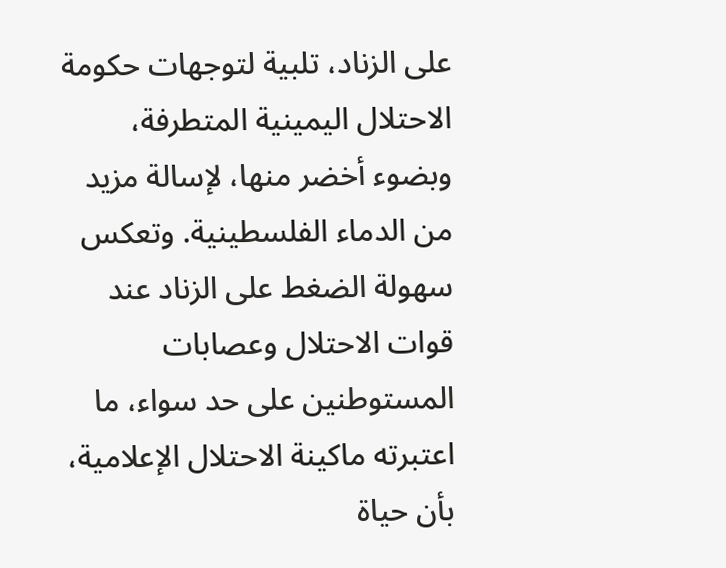على الزناد، تلبية لتوجهات حكومة الاحتلال اليمينية المتطرفة، وبضوء أخضر منها، لإسالة مزيد من الدماء الفلسطينية. وتعكس سهولة الضغط على الزناد عند قوات الاحتلال وعصابات المستوطنين على حد سواء، ما اعتبرته ماكينة الاحتلال الإعلامية، بأن حياة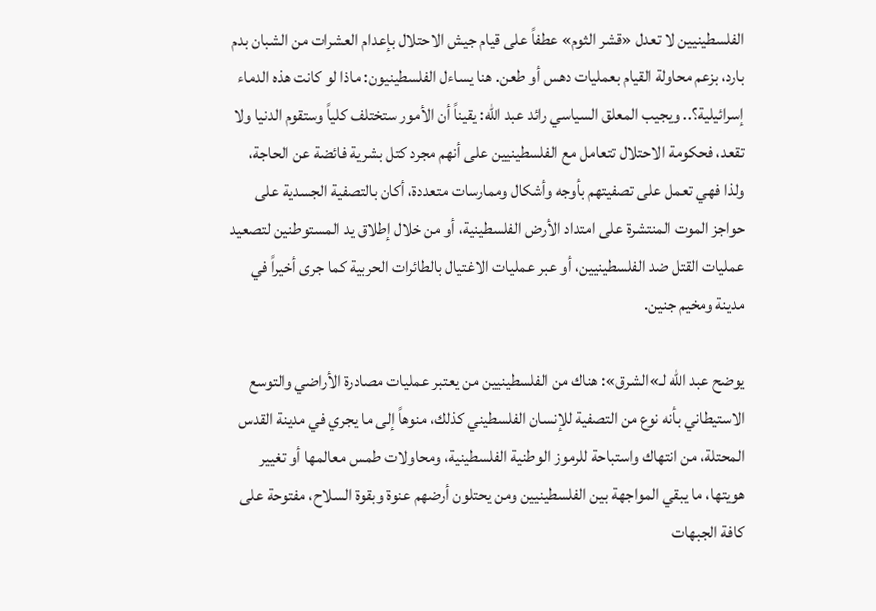الفلسطينيين لا تعدل «قشر الثوم» عطفاً على قيام جيش الاحتلال بإعدام العشرات من الشبان بدم بارد، بزعم محاولة القيام بعمليات دهس أو طعن. هنا يساءل الفلسطينيون: ماذا لو كانت هذه الدماء إسرائيلية؟.. ويجيب المعلق السياسي رائد عبد الله: يقيناً أن الأمور ستختلف كلياً وستقوم الدنيا ولا تقعد، فحكومة الاحتلال تتعامل مع الفلسطينيين على أنهم مجرد كتل بشرية فائضة عن الحاجة، ولذا فهي تعمل على تصفيتهم بأوجه وأشكال وممارسات متعددة، أكان بالتصفية الجسدية على حواجز الموت المنتشرة على امتداد الأرض الفلسطينية، أو من خلال إطلاق يد المستوطنين لتصعيد عمليات القتل ضد الفلسطينيين، أو عبر عمليات الاغتيال بالطائرات الحربية كما جرى أخيراً في مدينة ومخيم جنين.

يوضح عبد الله لـ»الشرق»: هناك من الفلسطينيين من يعتبر عمليات مصادرة الأراضي والتوسع الاستيطاني بأنه نوع من التصفية للإنسان الفلسطيني كذلك، منوهاً إلى ما يجري في مدينة القدس المحتلة، من انتهاك واستباحة للرموز الوطنية الفلسطينية، ومحاولات طمس معالمها أو تغيير هويتها، ما يبقي المواجهة بين الفلسطينيين ومن يحتلون أرضهم عنوة وبقوة السلاح، مفتوحة على كافة الجبهات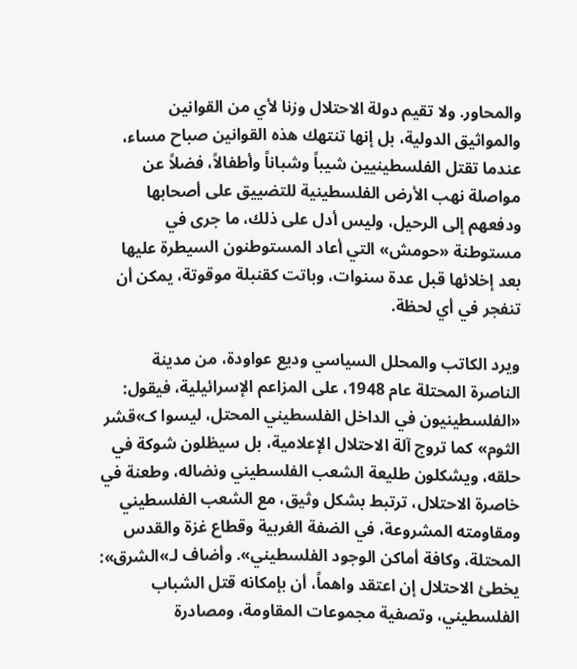والمحاور. ولا تقيم دولة الاحتلال وزنا لأي من القوانين والمواثيق الدولية، بل إنها تنتهك هذه القوانين صباح مساء، عندما تقتل الفلسطينيين شيباً وشباناً وأطفالاً، فضلاً عن مواصلة نهب الأرض الفلسطينية للتضييق على أصحابها ودفعهم إلى الرحيل، وليس أدل على ذلك، ما جرى في مستوطنة «حومش» التي أعاد المستوطنون السيطرة عليها بعد إخلائها قبل عدة سنوات، وباتت كقنبلة موقوتة، يمكن أن تنفجر في أي لحظة.

ويرد الكاتب والمحلل السياسي وديع عواودة، من مدينة الناصرة المحتلة عام 1948، على المزاعم الإسرائيلية، فيقول: «الفلسطينيون في الداخل الفلسطيني المحتل، ليسوا كـ»قشر الثوم» كما تروج آلة الاحتلال الإعلامية، بل سيظلون شوكة في حلقه، ويشكلون طليعة الشعب الفلسطيني ونضاله، وطعنة في خاصرة الاحتلال، ترتبط بشكل وثيق، مع الشعب الفلسطيني ومقاومته المشروعة، في الضفة الغربية وقطاع غزة والقدس المحتلة، وكافة أماكن الوجود الفلسطيني». وأضاف لـ»الشرق»: يخطئ الاحتلال إن اعتقد واهماً، أن بإمكانه قتل الشباب الفلسطيني، وتصفية مجموعات المقاومة، ومصادرة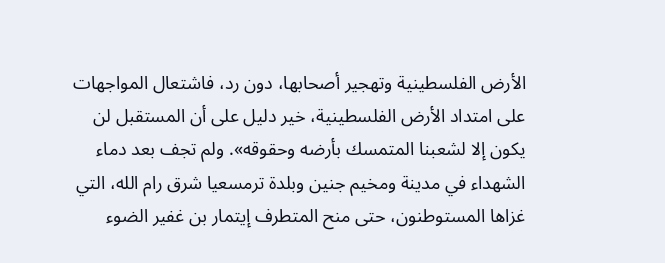الأرض الفلسطينية وتهجير أصحابها، دون رد، فاشتعال المواجهات على امتداد الأرض الفلسطينية، خير دليل على أن المستقبل لن يكون إلا لشعبنا المتمسك بأرضه وحقوقه». ولم تجف بعد دماء الشهداء في مدينة ومخيم جنين وبلدة ترمسعيا شرق رام الله، التي غزاها المستوطنون، حتى منح المتطرف إيتمار بن غفير الضوء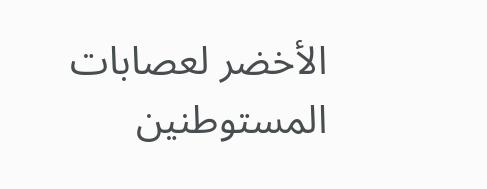الأخضر لعصابات المستوطنين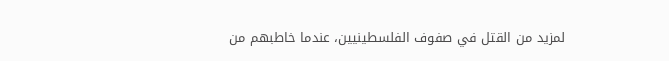لمزيد من القتل في صفوف الفلسطينيين، عندما خاطبهم من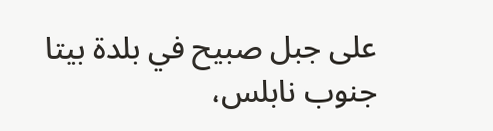على جبل صبيح في بلدة بيتا جنوب نابلس،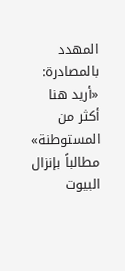المهدد بالمصادرة: «أريد هنا أكثر من المستوطنة» مطالباً بإنزال البيوت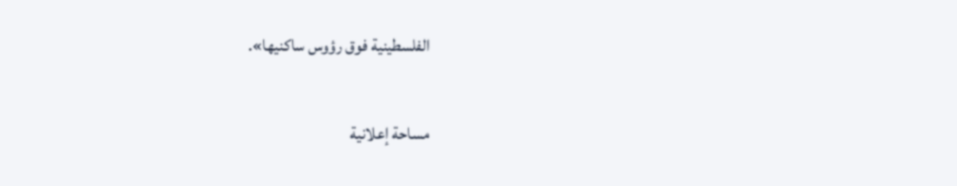الفلسطينية فوق رؤوس ساكنيها».

مساحة إعلانية